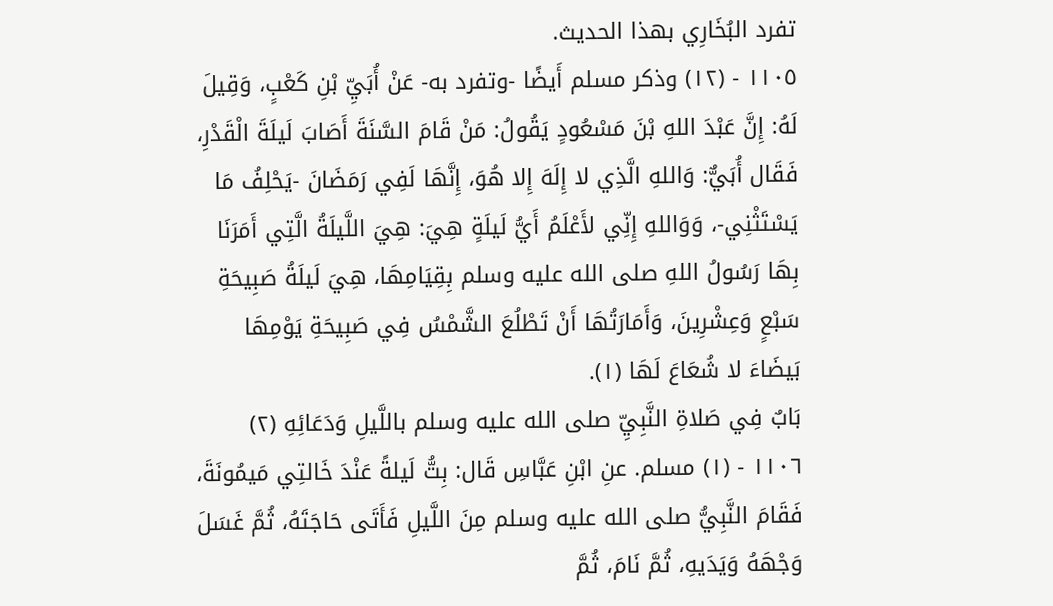تفرد البُخَارِي بهذا الحديث.
١١٠٥ - (١٢) وذكر مسلم أَيضًا -وتفرد به- عَنْ أُبَيِّ بْنِ كَعْبٍ، وَقِيلَ لَهُ: إِنَّ عَبْدَ اللهِ بْنَ مَسْعُودٍ يَقُولُ: مَنْ قَامَ السَّنَةَ أَصَابَ لَيلَةَ الْقَدْرِ، فَقَال أُبَيٌّ: وَاللهِ الَّذِي لا إِلَهَ إِلا هُوَ، إِنَّهَا لَفِي رَمَضَانَ -يَحْلِفُ مَا يَسْتَثْنِي-، وَوَاللهِ إِنِّي لأَعْلَمُ أَيُّ لَيلَةٍ هِيَ: هِيَ اللَّيلَةُ الَّتِي أَمَرَنَا بِهَا رَسُولُ اللهِ صلى الله عليه وسلم بِقِيَامِهَا، هِيَ لَيلَةُ صَبِيحَةِ سَبْعٍ وَعِشْرِينَ، وَأَمَارَتُهَا أَنْ تَطْلُعَ الشَّمْسُ فِي صَبِيحَةِ يَوْمِهَا بَيضَاءَ لا شُعَاعَ لَهَا (١).
بَابٌ فِي صَلاةِ النَّبِيِّ صلى الله عليه وسلم باللَّيلِ وَدَعَائِهِ (٢)
١١٠٦ - (١) مسلم. عنِ ابْنِ عَبَّاسِ قَال: بِتُّ لَيلةً عَنْدَ خَالتِي مَيمُونَةَ، فَقَامَ النَّبِيُّ صلى الله عليه وسلم مِنَ اللَّيلِ فَأَتَى حَاجَتَهُ، ثُمَّ غَسَلَ وَجْهَهُ وَيَدَيهِ، ثُمَّ نَامَ، ثُمَّ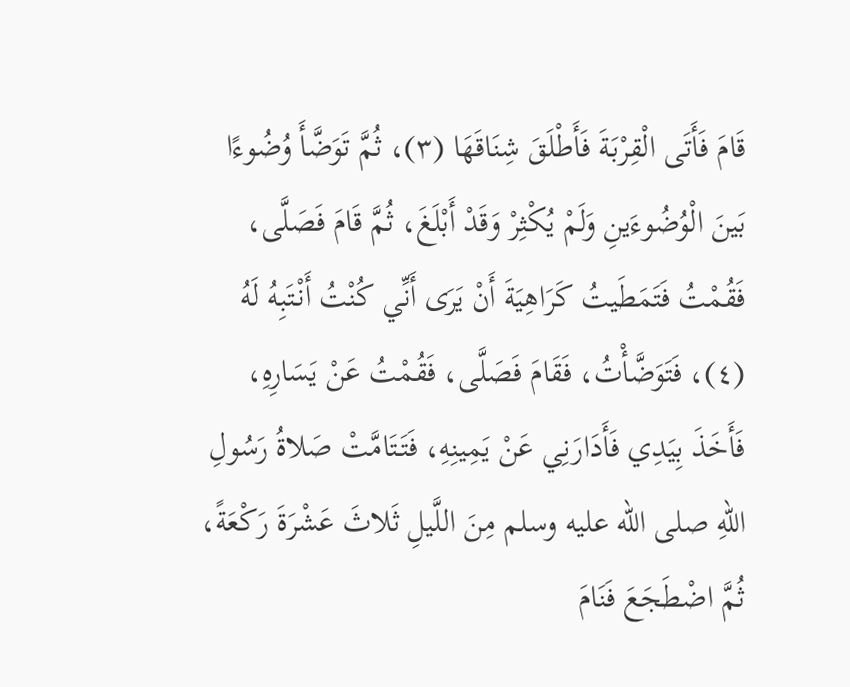قَامَ فَأَتَى الْقِرْبَةَ فَأَطْلَقَ شِنَاقَهَا (٣)، ثُمَّ تَوَضَّأَ وُضُوءًا بَينَ الْوُضُوءَينِ وَلَمْ يُكْثِرْ وَقَدْ أَبْلَغَ، ثُمَّ قَامَ فَصَلَّى، فَقُمْتُ فَتَمَطَيتُ كَرَاهِيَةَ أَنْ يَرَى أَنِّي كُنْتُ أَنْتَبِهُ لَهُ (٤)، فَتَوَضَّأْتُ، فَقَامَ فَصَلَّى، فَقُمْتُ عَنْ يَسَارِهِ، فَأَخَذَ بِيَدِي فَأَدَارَنِي عَنْ يَمِينِهِ، فَتَتَامَّتْ صَلاةُ رَسُولِ اللهِ صلى الله عليه وسلم مِنَ اللَّيلِ ثَلاثَ عَشْرَةَ رَكْعَةً، ثُمَّ اضْطَجَعَ فَنَامَ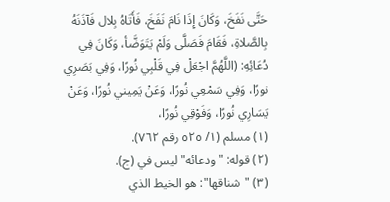حَتَّى نَفَخَ، وَكَانَ إِذَا نَامَ نَفَخَ، فَأَتَاهُ بِلال فَآذَنَهُ بِالصَّلاةِ، فَقَامَ فَصَلَّى وَلَمْ يَتَوَضَّأ، وَكَانَ فِي دُعَائِهِ: (اللَّهُمَّ اجْعَلْ فِي قَلْبِي نُورًا، وَفِي بَصَرِي نورًا، وَفِي سَمْعِي نُورًا، وَعَنْ يَمِيني نُورًا، وَعَنْ يَسَارِي نُورًا، وَفَوْقِي نُورًا،
(١) مسلم (١/ ٥٢٥ رقم ٧٦٢).
(٢) قوله: "ودعائه" ليس في (ج).
(٣) "شناقها": هو الخيط الذي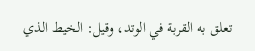تعلق به القربة في الوتد، وقيل: الخيط الذي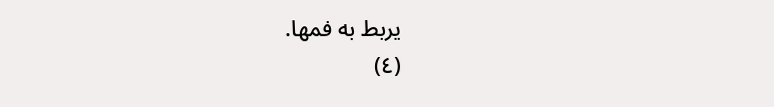يربط به فمها.
(٤)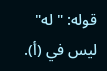قوله: "له" ليس في (أ).